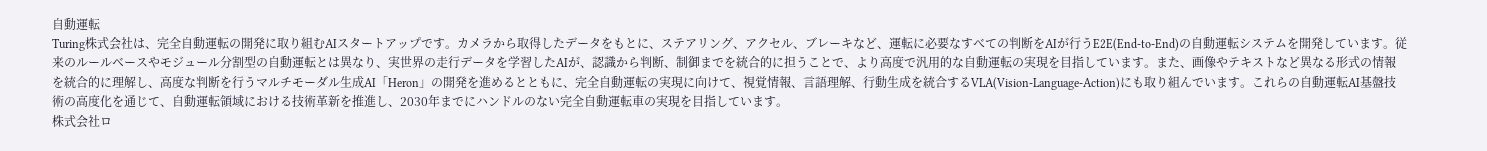自動運転
Turing株式会社は、完全自動運転の開発に取り組むAIスタートアップです。カメラから取得したデータをもとに、ステアリング、アクセル、ブレーキなど、運転に必要なすべての判断をAIが行うE2E(End-to-End)の自動運転システムを開発しています。従来のルールベースやモジュール分割型の自動運転とは異なり、実世界の走行データを学習したAIが、認識から判断、制御までを統合的に担うことで、より高度で汎用的な自動運転の実現を目指しています。また、画像やテキストなど異なる形式の情報を統合的に理解し、高度な判断を行うマルチモーダル生成AI「Heron」の開発を進めるとともに、完全自動運転の実現に向けて、視覚情報、言語理解、行動生成を統合するVLA(Vision-Language-Action)にも取り組んでいます。これらの自動運転AI基盤技術の高度化を通じて、自動運転領域における技術革新を推進し、2030年までにハンドルのない完全自動運転車の実現を目指しています。
株式会社ロ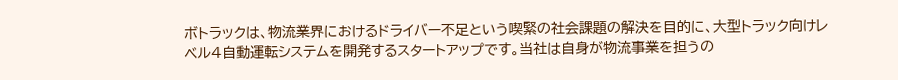ボトラックは、物流業界におけるドライバー不足という喫緊の社会課題の解決を目的に、大型トラック向けレベル4自動運転システムを開発するスタートアップです。当社は自身が物流事業を担うの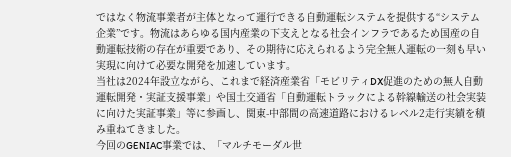ではなく物流事業者が主体となって運行できる自動運転システムを提供する“システム企業”です。物流はあらゆる国内産業の下支えとなる社会インフラであるため国産の自動運転技術の存在が重要であり、その期待に応えられるよう完全無人運転の一刻も早い実現に向けて必要な開発を加速しています。
当社は2024年設立ながら、これまで経済産業省「モビリティDX促進のための無人自動運転開発・実証支援事業」や国土交通省「自動運転トラックによる幹線輸送の社会実装に向けた実証事業」等に参画し、関東-中部間の高速道路におけるレベル2走行実績を積み重ねてきました。
今回のGENIAC事業では、「マルチモーダル世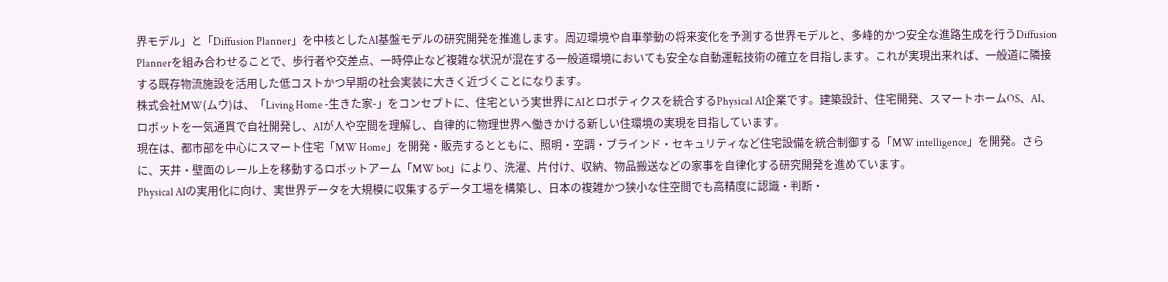界モデル」と「Diffusion Planner」を中核としたAI基盤モデルの研究開発を推進します。周辺環境や自車挙動の将来変化を予測する世界モデルと、多峰的かつ安全な進路生成を行うDiffusion Plannerを組み合わせることで、歩行者や交差点、一時停止など複雑な状況が混在する一般道環境においても安全な自動運転技術の確立を目指します。これが実現出来れば、一般道に隣接する既存物流施設を活用した低コストかつ早期の社会実装に大きく近づくことになります。
株式会社MW(ムウ)は、「Living Home -生きた家-」をコンセプトに、住宅という実世界にAIとロボティクスを統合するPhysical AI企業です。建築設計、住宅開発、スマートホームOS、AI、ロボットを一気通貫で自社開発し、AIが人や空間を理解し、自律的に物理世界へ働きかける新しい住環境の実現を目指しています。
現在は、都市部を中心にスマート住宅「MW Home」を開発・販売するとともに、照明・空調・ブラインド・セキュリティなど住宅設備を統合制御する「MW intelligence」を開発。さらに、天井・壁面のレール上を移動するロボットアーム「MW bot」により、洗濯、片付け、収納、物品搬送などの家事を自律化する研究開発を進めています。
Physical AIの実用化に向け、実世界データを大規模に収集するデータ工場を構築し、日本の複雑かつ狭小な住空間でも高精度に認識・判断・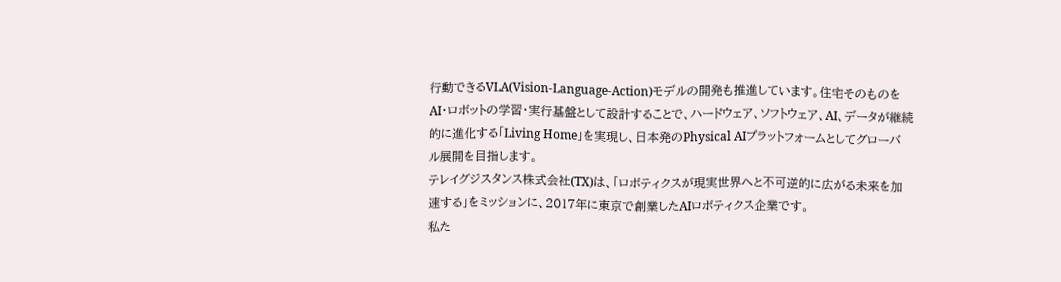行動できるVLA(Vision-Language-Action)モデルの開発も推進しています。住宅そのものをAI・ロボットの学習・実行基盤として設計することで、ハードウェア、ソフトウェア、AI、データが継続的に進化する「Living Home」を実現し、日本発のPhysical AIプラットフォームとしてグローバル展開を目指します。
テレイグジスタンス株式会社(TX)は、「ロボティクスが現実世界へと不可逆的に広がる未来を加速する」をミッションに、2017年に東京で創業したAIロボティクス企業です。
私た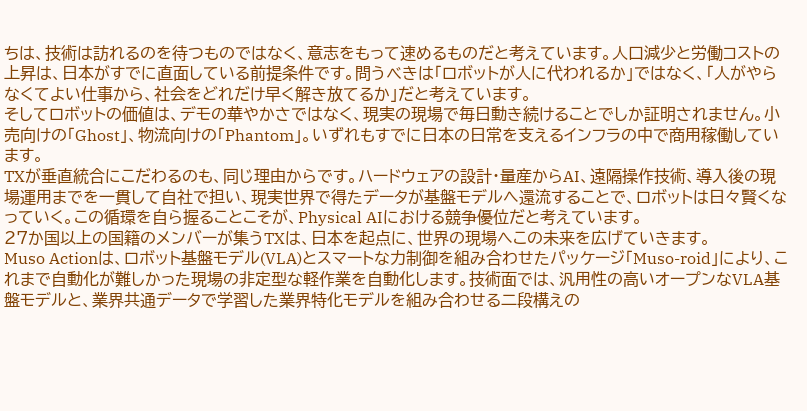ちは、技術は訪れるのを待つものではなく、意志をもって速めるものだと考えています。人口減少と労働コストの上昇は、日本がすでに直面している前提条件です。問うべきは「ロボットが人に代われるか」ではなく、「人がやらなくてよい仕事から、社会をどれだけ早く解き放てるか」だと考えています。
そしてロボットの価値は、デモの華やかさではなく、現実の現場で毎日動き続けることでしか証明されません。小売向けの「Ghost」、物流向けの「Phantom」。いずれもすでに日本の日常を支えるインフラの中で商用稼働しています。
TXが垂直統合にこだわるのも、同じ理由からです。ハードウェアの設計・量産からAI、遠隔操作技術、導入後の現場運用までを一貫して自社で担い、現実世界で得たデータが基盤モデルへ還流することで、ロボットは日々賢くなっていく。この循環を自ら握ることこそが、Physical AIにおける競争優位だと考えています。
27か国以上の国籍のメンバーが集うTXは、日本を起点に、世界の現場へこの未来を広げていきます。
Muso Actionは、ロボット基盤モデル(VLA)とスマートな力制御を組み合わせたパッケージ「Muso-roid」により、これまで自動化が難しかった現場の非定型な軽作業を自動化します。技術面では、汎用性の高いオープンなVLA基盤モデルと、業界共通データで学習した業界特化モデルを組み合わせる二段構えの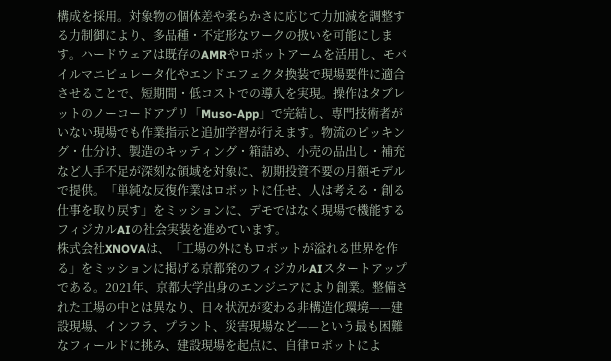構成を採用。対象物の個体差や柔らかさに応じて力加減を調整する力制御により、多品種・不定形なワークの扱いを可能にします。ハードウェアは既存のAMRやロボットアームを活用し、モバイルマニピュレータ化やエンドエフェクタ換装で現場要件に適合させることで、短期間・低コストでの導入を実現。操作はタブレットのノーコードアプリ「Muso-App」で完結し、専門技術者がいない現場でも作業指示と追加学習が行えます。物流のピッキング・仕分け、製造のキッティング・箱詰め、小売の品出し・補充など人手不足が深刻な領域を対象に、初期投資不要の月額モデルで提供。「単純な反復作業はロボットに任せ、人は考える・創る仕事を取り戻す」をミッションに、デモではなく現場で機能するフィジカルAIの社会実装を進めています。
株式会社XNOVAは、「工場の外にもロボットが溢れる世界を作る」をミッションに掲げる京都発のフィジカルAIスタートアップである。2021年、京都大学出身のエンジニアにより創業。整備された工場の中とは異なり、日々状況が変わる非構造化環境——建設現場、インフラ、プラント、災害現場など——という最も困難なフィールドに挑み、建設現場を起点に、自律ロボットによ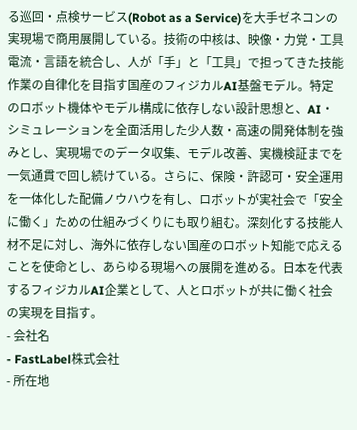る巡回・点検サービス(Robot as a Service)を大手ゼネコンの実現場で商用展開している。技術の中核は、映像・力覚・工具電流・言語を統合し、人が「手」と「工具」で担ってきた技能作業の自律化を目指す国産のフィジカルAI基盤モデル。特定のロボット機体やモデル構成に依存しない設計思想と、AI・シミュレーションを全面活用した少人数・高速の開発体制を強みとし、実現場でのデータ収集、モデル改善、実機検証までを一気通貫で回し続けている。さらに、保険・許認可・安全運用を一体化した配備ノウハウを有し、ロボットが実社会で「安全に働く」ための仕組みづくりにも取り組む。深刻化する技能人材不足に対し、海外に依存しない国産のロボット知能で応えることを使命とし、あらゆる現場への展開を進める。日本を代表するフィジカルAI企業として、人とロボットが共に働く社会の実現を目指す。
- 会社名
- FastLabel株式会社
- 所在地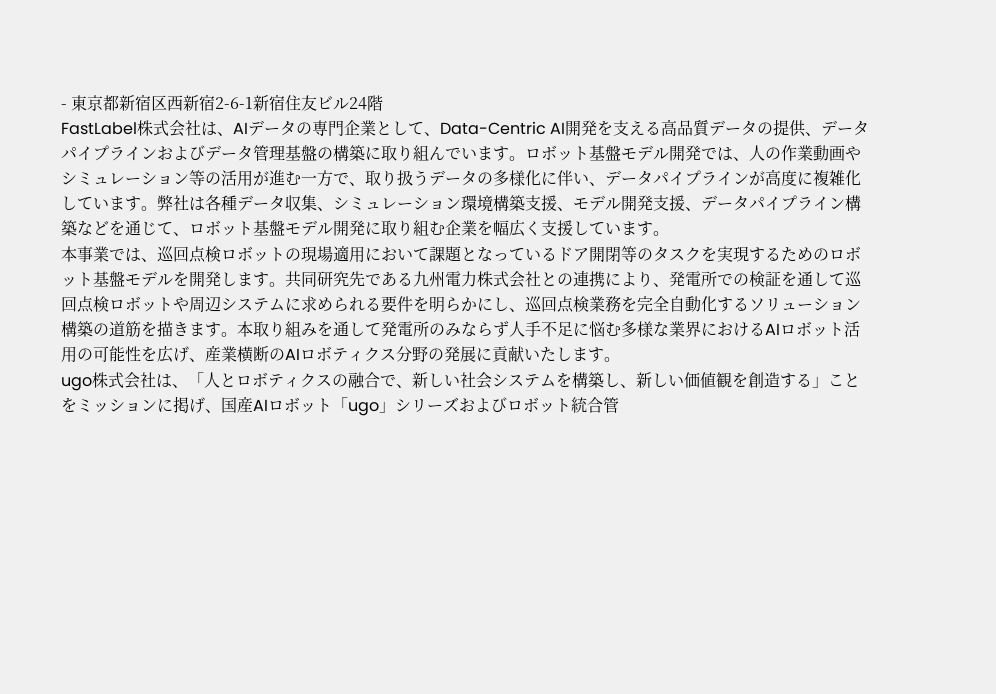- 東京都新宿区西新宿2-6-1新宿住友ビル24階
FastLabel株式会社は、AIデータの専門企業として、Data-Centric AI開発を支える高品質データの提供、データパイプラインおよびデータ管理基盤の構築に取り組んでいます。ロボット基盤モデル開発では、人の作業動画やシミュレーション等の活用が進む一方で、取り扱うデータの多様化に伴い、データパイプラインが高度に複雑化しています。弊社は各種データ収集、シミュレーション環境構築支援、モデル開発支援、データパイプライン構築などを通じて、ロボット基盤モデル開発に取り組む企業を幅広く支援しています。
本事業では、巡回点検ロボットの現場適用において課題となっているドア開閉等のタスクを実現するためのロボット基盤モデルを開発します。共同研究先である九州電力株式会社との連携により、発電所での検証を通して巡回点検ロボットや周辺システムに求められる要件を明らかにし、巡回点検業務を完全自動化するソリューション構築の道筋を描きます。本取り組みを通して発電所のみならず人手不足に悩む多様な業界におけるAIロボット活用の可能性を広げ、産業横断のAIロボティクス分野の発展に貢献いたします。
ugo株式会社は、「人とロボティクスの融合で、新しい社会システムを構築し、新しい価値観を創造する」ことをミッションに掲げ、国産AIロボット「ugo」シリーズおよびロボット統合管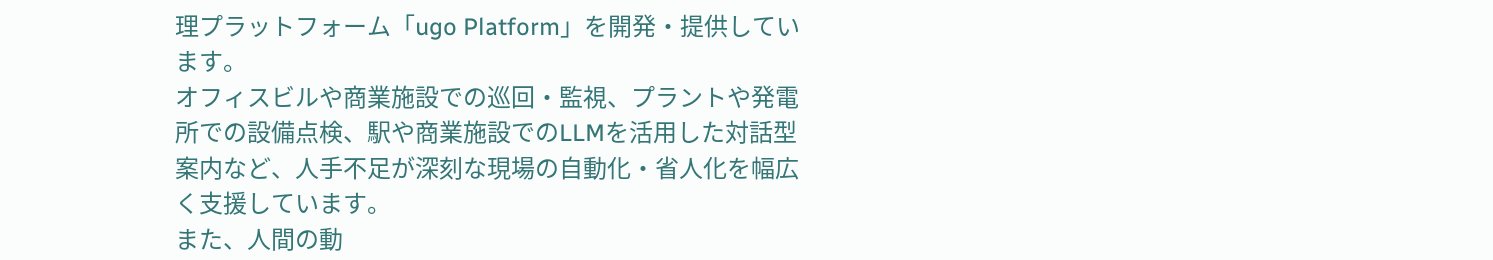理プラットフォーム「ugo Platform」を開発・提供しています。
オフィスビルや商業施設での巡回・監視、プラントや発電所での設備点検、駅や商業施設でのLLMを活用した対話型案内など、人手不足が深刻な現場の自動化・省人化を幅広く支援しています。
また、人間の動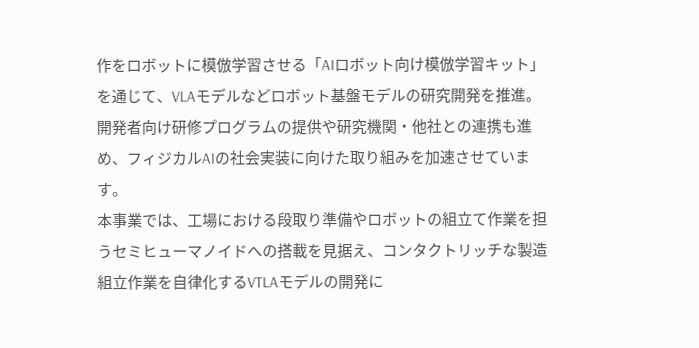作をロボットに模倣学習させる「AIロボット向け模倣学習キット」を通じて、VLAモデルなどロボット基盤モデルの研究開発を推進。
開発者向け研修プログラムの提供や研究機関・他社との連携も進め、フィジカルAIの社会実装に向けた取り組みを加速させています。
本事業では、工場における段取り準備やロボットの組立て作業を担うセミヒューマノイドへの搭載を見据え、コンタクトリッチな製造組立作業を自律化するVTLAモデルの開発に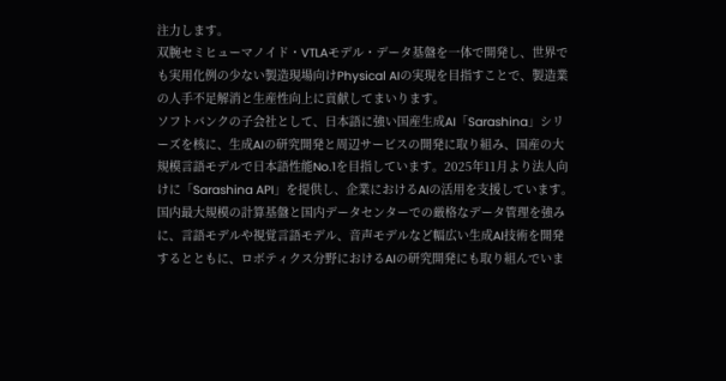注力します。
双腕セミヒューマノイド・VTLAモデル・データ基盤を一体で開発し、世界でも実用化例の少ない製造現場向けPhysical AIの実現を目指すことで、製造業の人手不足解消と生産性向上に貢献してまいります。
ソフトバンクの子会社として、日本語に強い国産生成AI「Sarashina」シリーズを核に、生成AIの研究開発と周辺サービスの開発に取り組み、国産の大規模言語モデルで日本語性能No.1を目指しています。2025年11月より法人向けに「Sarashina API」を提供し、企業におけるAIの活用を支援しています。国内最大規模の計算基盤と国内データセンターでの厳格なデータ管理を強みに、言語モデルや視覚言語モデル、音声モデルなど幅広い生成AI技術を開発するとともに、ロボティクス分野におけるAIの研究開発にも取り組んでいま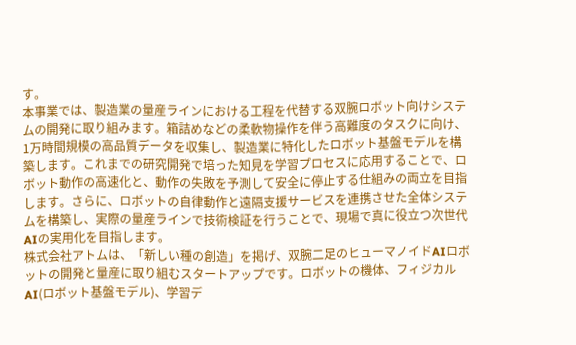す。
本事業では、製造業の量産ラインにおける工程を代替する双腕ロボット向けシステムの開発に取り組みます。箱詰めなどの柔軟物操作を伴う高難度のタスクに向け、1万時間規模の高品質データを収集し、製造業に特化したロボット基盤モデルを構築します。これまでの研究開発で培った知見を学習プロセスに応用することで、ロボット動作の高速化と、動作の失敗を予測して安全に停止する仕組みの両立を目指します。さらに、ロボットの自律動作と遠隔支援サービスを連携させた全体システムを構築し、実際の量産ラインで技術検証を行うことで、現場で真に役立つ次世代AIの実用化を目指します。
株式会社アトムは、「新しい種の創造」を掲げ、双腕二足のヒューマノイドAIロボットの開発と量産に取り組むスタートアップです。ロボットの機体、フィジカルAI(ロボット基盤モデル)、学習デ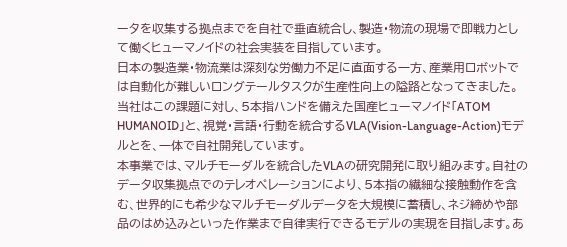ータを収集する拠点までを自社で垂直統合し、製造・物流の現場で即戦力として働くヒューマノイドの社会実装を目指しています。
日本の製造業・物流業は深刻な労働力不足に直面する一方、産業用ロボットでは自動化が難しいロングテールタスクが生産性向上の隘路となってきました。当社はこの課題に対し、5本指ハンドを備えた国産ヒューマノイド「ATOM HUMANOID」と、視覚・言語・行動を統合するVLA(Vision-Language-Action)モデルとを、一体で自社開発しています。
本事業では、マルチモーダルを統合したVLAの研究開発に取り組みます。自社のデータ収集拠点でのテレオペレーションにより、5本指の繊細な接触動作を含む、世界的にも希少なマルチモーダルデータを大規模に蓄積し、ネジ締めや部品のはめ込みといった作業まで自律実行できるモデルの実現を目指します。あ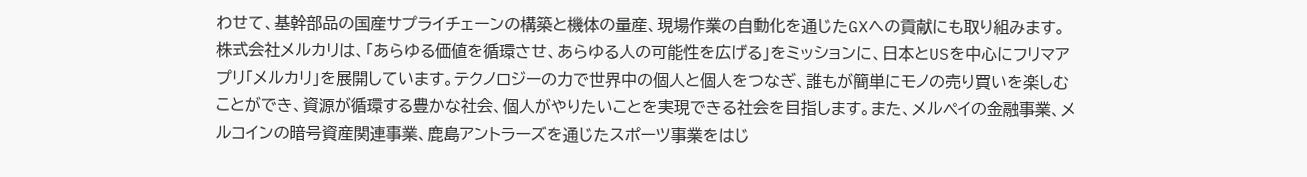わせて、基幹部品の国産サプライチェーンの構築と機体の量産、現場作業の自動化を通じたGXへの貢献にも取り組みます。
株式会社メルカリは、「あらゆる価値を循環させ、あらゆる人の可能性を広げる」をミッションに、日本とUSを中心にフリマアプリ「メルカリ」を展開しています。テクノロジーの力で世界中の個人と個人をつなぎ、誰もが簡単にモノの売り買いを楽しむことができ、資源が循環する豊かな社会、個人がやりたいことを実現できる社会を目指します。また、メルペイの金融事業、メルコインの暗号資産関連事業、鹿島アントラーズを通じたスポーツ事業をはじ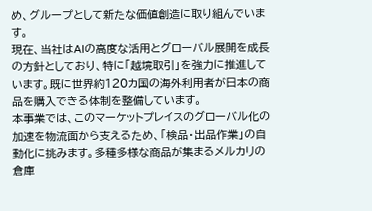め、グループとして新たな価値創造に取り組んでいます。
現在、当社はAIの高度な活用とグローバル展開を成長の方針としており、特に「越境取引」を強力に推進しています。既に世界約120カ国の海外利用者が日本の商品を購入できる体制を整備しています。
本事業では、このマーケットプレイスのグローバル化の加速を物流面から支えるため、「検品・出品作業」の自動化に挑みます。多種多様な商品が集まるメルカリの倉庫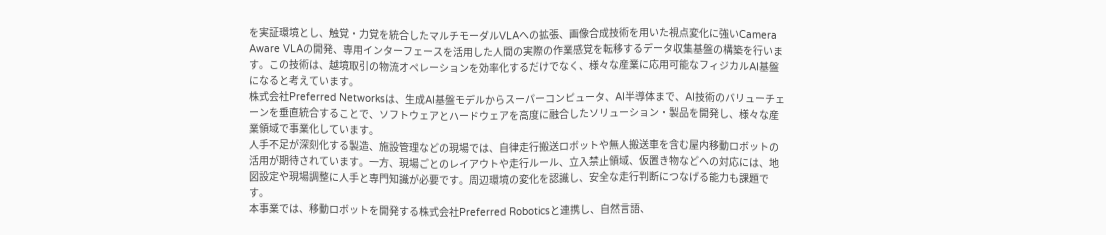を実証環境とし、触覚・力覚を統合したマルチモーダルVLAへの拡張、画像合成技術を用いた視点変化に強いCamera Aware VLAの開発、専用インターフェースを活用した人間の実際の作業感覚を転移するデータ収集基盤の構築を行います。この技術は、越境取引の物流オペレーションを効率化するだけでなく、様々な産業に応用可能なフィジカルAI基盤になると考えています。
株式会社Preferred Networksは、生成AI基盤モデルからスーパーコンピュータ、AI半導体まで、AI技術のバリューチェーンを垂直統合することで、ソフトウェアとハードウェアを高度に融合したソリューション・製品を開発し、様々な産業領域で事業化しています。
人手不足が深刻化する製造、施設管理などの現場では、自律走行搬送ロボットや無人搬送車を含む屋内移動ロボットの活用が期待されています。一方、現場ごとのレイアウトや走行ルール、立入禁止領域、仮置き物などへの対応には、地図設定や現場調整に人手と専門知識が必要です。周辺環境の変化を認識し、安全な走行判断につなげる能力も課題です。
本事業では、移動ロボットを開発する株式会社Preferred Roboticsと連携し、自然言語、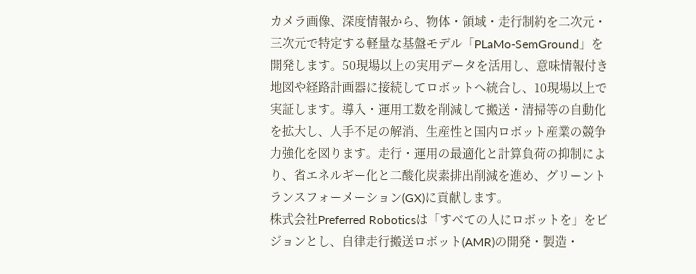カメラ画像、深度情報から、物体・領域・走行制約を二次元・三次元で特定する軽量な基盤モデル「PLaMo-SemGround」を開発します。50現場以上の実用データを活用し、意味情報付き地図や経路計画器に接続してロボットへ統合し、10現場以上で実証します。導入・運用工数を削減して搬送・清掃等の自動化を拡大し、人手不足の解消、生産性と国内ロボット産業の競争力強化を図ります。走行・運用の最適化と計算負荷の抑制により、省エネルギー化と二酸化炭素排出削減を進め、グリーントランスフォーメーション(GX)に貢献します。
株式会社Preferred Roboticsは「すべての人にロボットを」をビジョンとし、自律走行搬送ロボット(AMR)の開発・製造・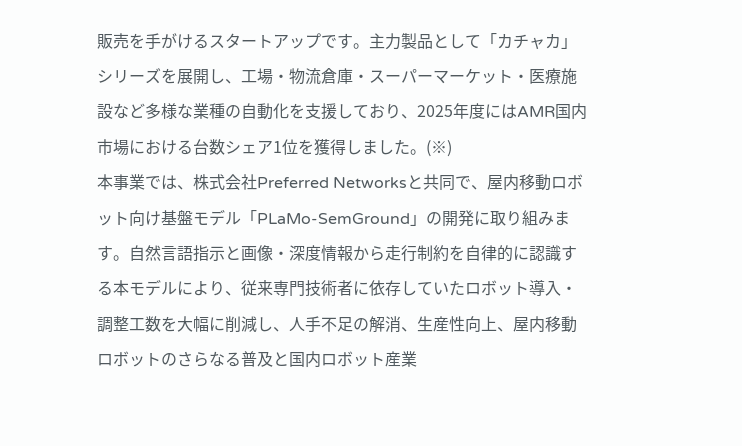販売を手がけるスタートアップです。主力製品として「カチャカ」シリーズを展開し、工場・物流倉庫・スーパーマーケット・医療施設など多様な業種の自動化を支援しており、2025年度にはAMR国内市場における台数シェア1位を獲得しました。(※)
本事業では、株式会社Preferred Networksと共同で、屋内移動ロボット向け基盤モデル「PLaMo-SemGround」の開発に取り組みます。自然言語指示と画像・深度情報から走行制約を自律的に認識する本モデルにより、従来専門技術者に依存していたロボット導入・調整工数を大幅に削減し、人手不足の解消、生産性向上、屋内移動ロボットのさらなる普及と国内ロボット産業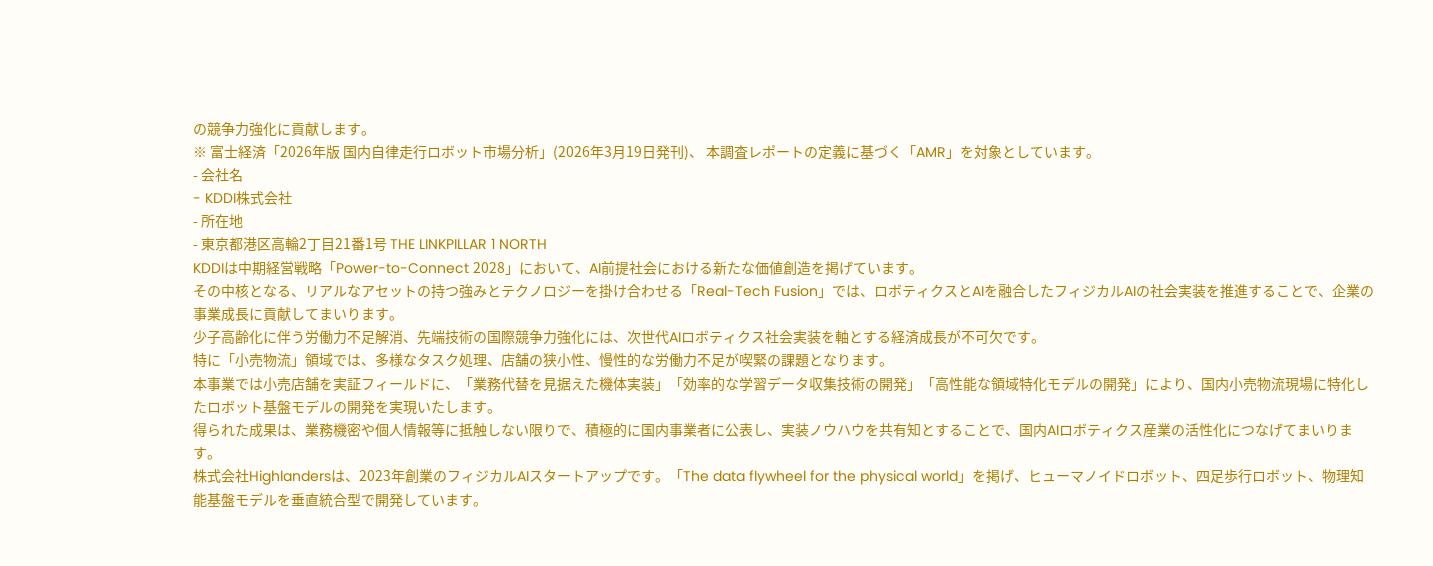の競争力強化に貢献します。
※ 富士経済「2026年版 国内自律走行ロボット市場分析」(2026年3月19日発刊)、 本調査レポートの定義に基づく「AMR」を対象としています。
- 会社名
- KDDI株式会社
- 所在地
- 東京都港区高輪2丁目21番1号 THE LINKPILLAR 1 NORTH
KDDIは中期経営戦略「Power-to-Connect 2028」において、AI前提社会における新たな価値創造を掲げています。
その中核となる、リアルなアセットの持つ強みとテクノロジーを掛け合わせる「Real-Tech Fusion」では、ロボティクスとAIを融合したフィジカルAIの社会実装を推進することで、企業の事業成長に貢献してまいります。
少子高齢化に伴う労働力不足解消、先端技術の国際競争力強化には、次世代AIロボティクス社会実装を軸とする経済成長が不可欠です。
特に「小売物流」領域では、多様なタスク処理、店舗の狭小性、慢性的な労働力不足が喫緊の課題となります。
本事業では小売店舗を実証フィールドに、「業務代替を見据えた機体実装」「効率的な学習データ収集技術の開発」「高性能な領域特化モデルの開発」により、国内小売物流現場に特化したロボット基盤モデルの開発を実現いたします。
得られた成果は、業務機密や個人情報等に抵触しない限りで、積極的に国内事業者に公表し、実装ノウハウを共有知とすることで、国内AIロボティクス産業の活性化につなげてまいります。
株式会社Highlandersは、2023年創業のフィジカルAIスタートアップです。「The data flywheel for the physical world」を掲げ、ヒューマノイドロボット、四足歩行ロボット、物理知能基盤モデルを垂直統合型で開発しています。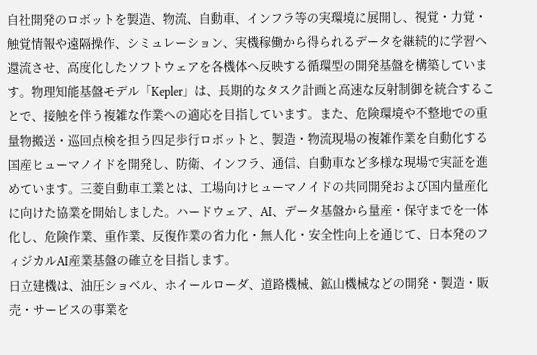自社開発のロボットを製造、物流、自動車、インフラ等の実環境に展開し、視覚・力覚・触覚情報や遠隔操作、シミュレーション、実機稼働から得られるデータを継続的に学習へ還流させ、高度化したソフトウェアを各機体へ反映する循環型の開発基盤を構築しています。物理知能基盤モデル「Kepler」は、長期的なタスク計画と高速な反射制御を統合することで、接触を伴う複雑な作業への適応を目指しています。また、危険環境や不整地での重量物搬送・巡回点検を担う四足歩行ロボットと、製造・物流現場の複雑作業を自動化する国産ヒューマノイドを開発し、防衛、インフラ、通信、自動車など多様な現場で実証を進めています。三菱自動車工業とは、工場向けヒューマノイドの共同開発および国内量産化に向けた協業を開始しました。ハードウェア、AI、データ基盤から量産・保守までを一体化し、危険作業、重作業、反復作業の省力化・無人化・安全性向上を通じて、日本発のフィジカルAI産業基盤の確立を目指します。
日立建機は、油圧ショベル、ホイールローダ、道路機械、鉱山機械などの開発・製造・販売・サービスの事業を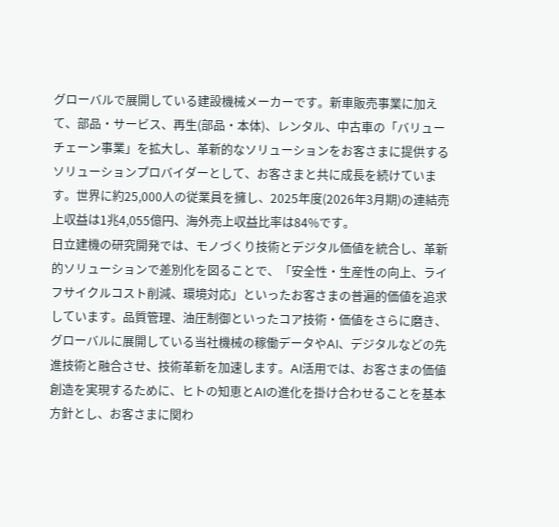グローバルで展開している建設機械メーカーです。新車販売事業に加えて、部品・サービス、再生(部品・本体)、レンタル、中古車の「バリューチェーン事業」を拡大し、革新的なソリューションをお客さまに提供するソリューションプロバイダーとして、お客さまと共に成長を続けています。世界に約25,000人の従業員を擁し、2025年度(2026年3月期)の連結売上収益は1兆4,055億円、海外売上収益比率は84%です。
日立建機の研究開発では、モノづくり技術とデジタル価値を統合し、革新的ソリューションで差別化を図ることで、「安全性・生産性の向上、ライフサイクルコスト削減、環境対応」といったお客さまの普遍的価値を追求しています。品質管理、油圧制御といったコア技術・価値をさらに磨き、グローバルに展開している当社機械の稼働データやAI、デジタルなどの先進技術と融合させ、技術革新を加速します。AI活用では、お客さまの価値創造を実現するために、ヒトの知恵とAIの進化を掛け合わせることを基本方針とし、お客さまに関わ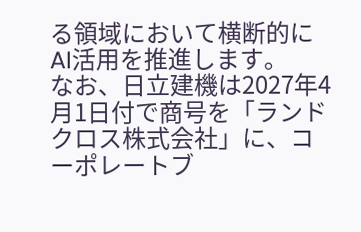る領域において横断的にAI活用を推進します。
なお、日立建機は2027年4月1日付で商号を「ランドクロス株式会社」に、コーポレートブ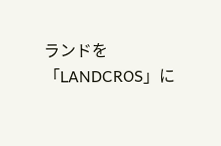ランドを「LANDCROS」に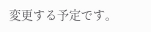変更する予定です。